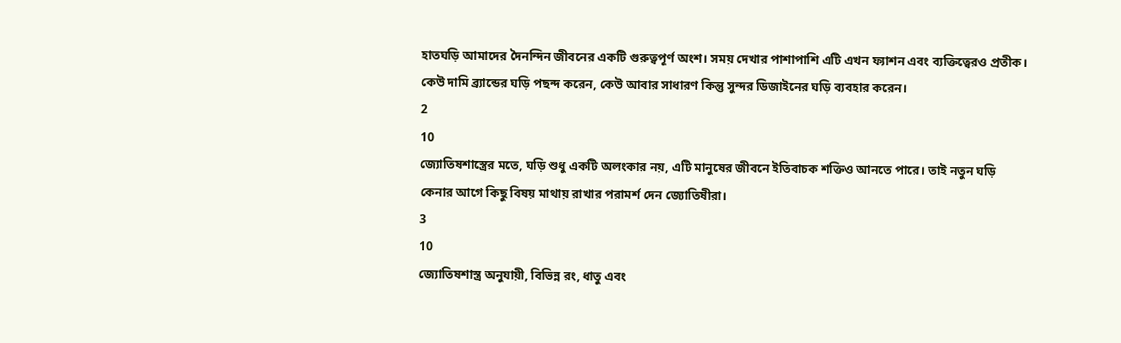হাতঘড়ি আমাদের দৈনন্দিন জীবনের একটি গুরুত্বপূর্ণ অংশ। সময় দেখার পাশাপাশি এটি এখন ফ্যাশন এবং ব্যক্তিত্বেরও প্রতীক। কেউ দামি ব্র্যান্ডের ঘড়ি পছন্দ করেন, কেউ আবার সাধারণ কিন্তু সুন্দর ডিজাইনের ঘড়ি ব্যবহার করেন।
2
10
জ্যোতিষশাস্ত্রের মতে, ঘড়ি শুধু একটি অলংকার নয়, এটি মানুষের জীবনে ইতিবাচক শক্তিও আনতে পারে। তাই নতুন ঘড়ি কেনার আগে কিছু বিষয় মাথায় রাখার পরামর্শ দেন জ্যোতিষীরা।
3
10
জ্যোতিষশাস্ত্র অনুযায়ী, বিভিন্ন রং, ধাতু এবং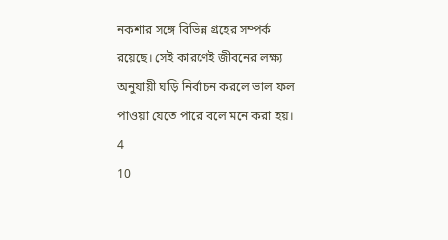নকশার সঙ্গে বিভিন্ন গ্রহের সম্পর্ক রয়েছে। সেই কারণেই জীবনের লক্ষ্য অনুযায়ী ঘড়ি নির্বাচন করলে ভাল ফল পাওয়া যেতে পারে বলে মনে করা হয়।
4
10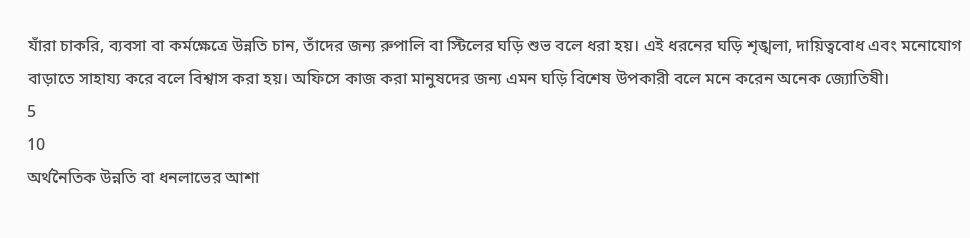যাঁরা চাকরি, ব্যবসা বা কর্মক্ষেত্রে উন্নতি চান, তাঁদের জন্য রুপালি বা স্টিলের ঘড়ি শুভ বলে ধরা হয়। এই ধরনের ঘড়ি শৃঙ্খলা, দায়িত্ববোধ এবং মনোযোগ বাড়াতে সাহায্য করে বলে বিশ্বাস করা হয়। অফিসে কাজ করা মানুষদের জন্য এমন ঘড়ি বিশেষ উপকারী বলে মনে করেন অনেক জ্যোতিষী।
5
10
অর্থনৈতিক উন্নতি বা ধনলাভের আশা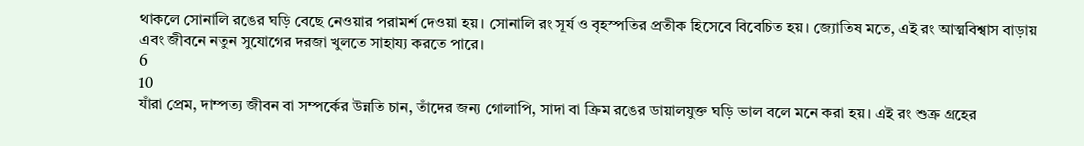থাকলে সোনালি রঙের ঘড়ি বেছে নেওয়ার পরামর্শ দেওয়া হয়। সোনালি রং সূর্য ও বৃহস্পতির প্রতীক হিসেবে বিবেচিত হয়। জ্যোতিষ মতে, এই রং আত্মবিশ্বাস বাড়ায় এবং জীবনে নতুন সুযোগের দরজা খুলতে সাহায্য করতে পারে।
6
10
যাঁরা প্রেম, দাম্পত্য জীবন বা সম্পর্কের উন্নতি চান, তাঁদের জন্য গোলাপি, সাদা বা ক্রিম রঙের ডায়ালযুক্ত ঘড়ি ভাল বলে মনে করা হয়। এই রং শুক্র গ্রহের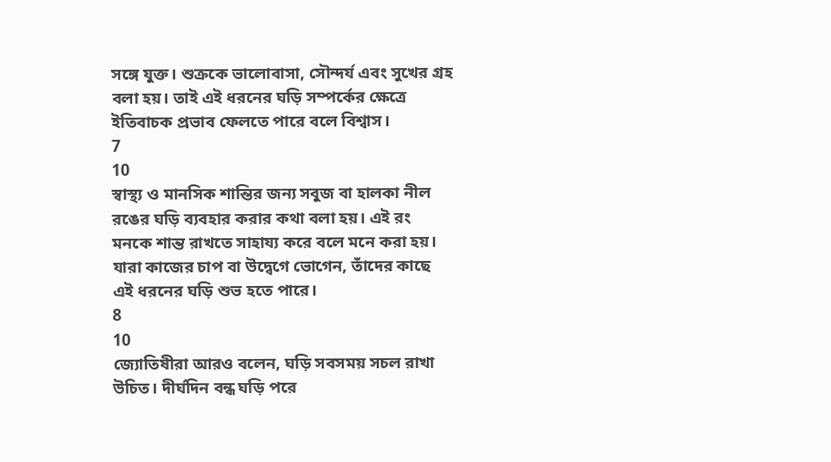সঙ্গে যুক্ত। শুক্রকে ভালোবাসা, সৌন্দর্য এবং সুখের গ্রহ বলা হয়। তাই এই ধরনের ঘড়ি সম্পর্কের ক্ষেত্রে ইতিবাচক প্রভাব ফেলতে পারে বলে বিশ্বাস।
7
10
স্বাস্থ্য ও মানসিক শান্তির জন্য সবুজ বা হালকা নীল রঙের ঘড়ি ব্যবহার করার কথা বলা হয়। এই রং মনকে শান্ত রাখতে সাহায্য করে বলে মনে করা হয়। যারা কাজের চাপ বা উদ্বেগে ভোগেন, তাঁদের কাছে এই ধরনের ঘড়ি শুভ হতে পারে।
8
10
জ্যোতিষীরা আরও বলেন, ঘড়ি সবসময় সচল রাখা উচিত। দীর্ঘদিন বন্ধ ঘড়ি পরে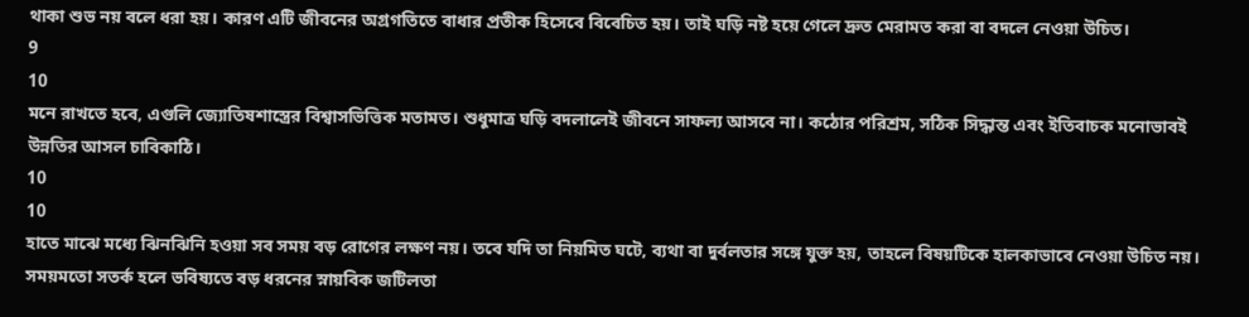থাকা শুভ নয় বলে ধরা হয়। কারণ এটি জীবনের অগ্রগতিতে বাধার প্রতীক হিসেবে বিবেচিত হয়। তাই ঘড়ি নষ্ট হয়ে গেলে দ্রুত মেরামত করা বা বদলে নেওয়া উচিত।
9
10
মনে রাখতে হবে, এগুলি জ্যোতিষশাস্ত্রের বিশ্বাসভিত্তিক মতামত। শুধুমাত্র ঘড়ি বদলালেই জীবনে সাফল্য আসবে না। কঠোর পরিশ্রম, সঠিক সিদ্ধান্ত এবং ইতিবাচক মনোভাবই উন্নতির আসল চাবিকাঠি।
10
10
হাতে মাঝে মধ্যে ঝিনঝিনি হওয়া সব সময় বড় রোগের লক্ষণ নয়। তবে যদি তা নিয়মিত ঘটে, ব্যথা বা দুর্বলতার সঙ্গে যুক্ত হয়, তাহলে বিষয়টিকে হালকাভাবে নেওয়া উচিত নয়। সময়মতো সতর্ক হলে ভবিষ্যতে বড় ধরনের স্নায়বিক জটিলতা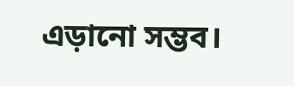এড়ানো সম্ভব।